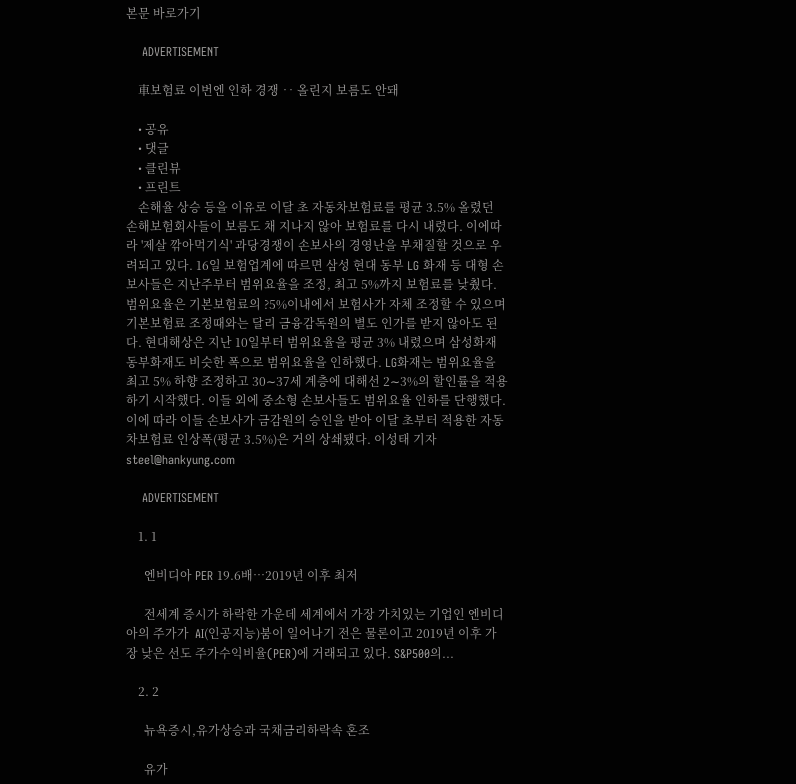본문 바로가기

    ADVERTISEMENT

    車보험료 이번엔 인하 경쟁 ‥ 올린지 보름도 안돼

    • 공유
    • 댓글
    • 클린뷰
    • 프린트
    손해율 상승 등을 이유로 이달 초 자동차보험료를 평균 3.5% 올렸던 손해보험회사들이 보름도 채 지나지 않아 보험료를 다시 내렸다. 이에따라 '제살 깎아먹기식' 과당경쟁이 손보사의 경영난을 부채질할 것으로 우려되고 있다. 16일 보험업계에 따르면 삼성 현대 동부 LG 화재 등 대형 손보사들은 지난주부터 범위요율을 조정, 최고 5%까지 보험료를 낮췄다. 범위요율은 기본보험료의 ?5%이내에서 보험사가 자체 조정할 수 있으며 기본보험료 조정때와는 달리 금융감독원의 별도 인가를 받지 않아도 된다. 현대해상은 지난 10일부터 범위요율을 평균 3% 내렸으며 삼성화재동부화재도 비슷한 폭으로 범위요율을 인하했다. LG화재는 범위요율을 최고 5% 하향 조정하고 30∼37세 계층에 대해선 2∼3%의 할인률을 적용하기 시작했다. 이들 외에 중소형 손보사들도 범위요율 인하를 단행했다. 이에 따라 이들 손보사가 금감원의 승인을 받아 이달 초부터 적용한 자동차보험료 인상폭(평균 3.5%)은 거의 상쇄됐다. 이성태 기자 steel@hankyung.com

    ADVERTISEMENT

    1. 1

      엔비디아 PER 19.6배…2019년 이후 최저

      전세계 증시가 하락한 가운데 세계에서 가장 가치있는 기업인 엔비디아의 주가가  AI(인공지능)붐이 일어나기 전은 물론이고 2019년 이후 가장 낮은 선도 주가수익비율(PER)에 거래되고 있다. S&P500의...

    2. 2

      뉴욕증시,유가상승과 국채금리하락속 혼조

      유가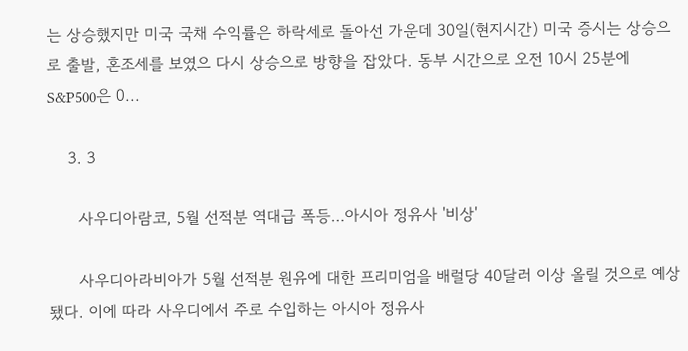는 상승했지만 미국 국채 수익률은 하락세로 돌아선 가운데 30일(현지시간) 미국 증시는 상승으로 출발, 혼조세를 보였으 다시 상승으로 방향을 잡았다. 동부 시간으로 오전 10시 25분에 S&P500은 0...

    3. 3

      사우디아람코, 5월 선적분 역대급 폭등…아시아 정유사 '비상'

      사우디아라비아가 5월 선적분 원유에 대한 프리미엄을 배럴당 40달러 이상 올릴 것으로 예상됐다. 이에 따라 사우디에서 주로 수입하는 아시아 정유사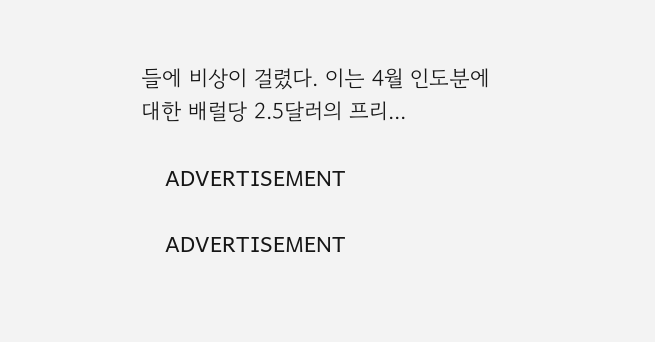들에 비상이 걸렸다. 이는 4월 인도분에 대한 배럴당 2.5달러의 프리...

    ADVERTISEMENT

    ADVERTISEMENT